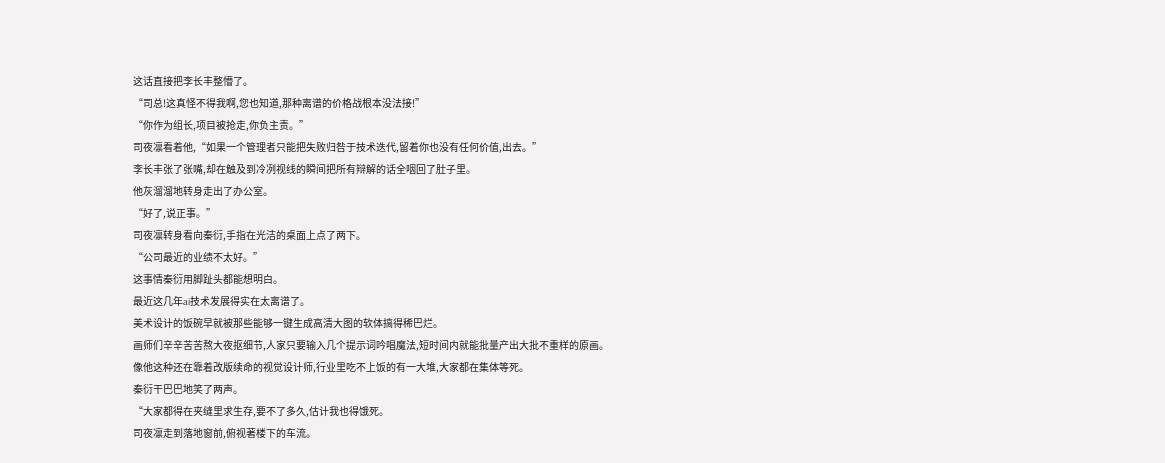这话直接把李长丰整懵了。
“司总!这真怪不得我啊,您也知道,那种离谱的价格战根本没法接!”
“你作为组长,项目被抢走,你负主责。”
司夜凛看着他,“如果一个管理者只能把失败归咎于技术迭代,留着你也没有任何价值,出去。”
李长丰张了张嘴,却在触及到冷冽视线的瞬间把所有辩解的话全咽回了肚子里。
他灰溜溜地转身走出了办公室。
“好了,说正事。”
司夜凛转身看向秦衍,手指在光洁的桌面上点了两下。
“公司最近的业绩不太好。”
这事情秦衍用脚趾头都能想明白。
最近这几年ai技术发展得实在太离谱了。
美术设计的饭碗早就被那些能够一键生成高清大图的软体搞得稀巴烂。
画师们辛辛苦苦熬大夜抠细节,人家只要输入几个提示词吟唱魔法,短时间内就能批量产出大批不重样的原画。
像他这种还在靠着改版续命的视觉设计师,行业里吃不上饭的有一大堆,大家都在集体等死。
秦衍干巴巴地笑了两声。
“大家都得在夹缝里求生存,要不了多久,估计我也得饿死。
司夜凛走到落地窗前,俯视著楼下的车流。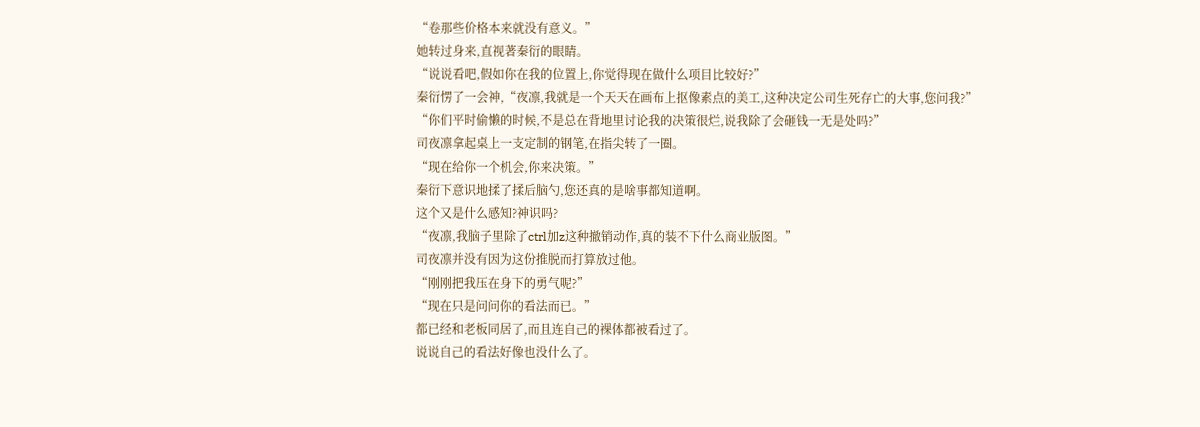“卷那些价格本来就没有意义。”
她转过身来,直视著秦衍的眼睛。
“说说看吧,假如你在我的位置上,你觉得现在做什么项目比较好?”
秦衍愣了一会神,“夜凛,我就是一个天天在画布上抠像素点的美工,这种决定公司生死存亡的大事,您问我?”
“你们平时偷懒的时候,不是总在背地里讨论我的决策很烂,说我除了会砸钱一无是处吗?”
司夜凛拿起桌上一支定制的钢笔,在指尖转了一圈。
“现在给你一个机会,你来决策。”
秦衍下意识地揉了揉后脑勺,您还真的是啥事都知道啊。
这个又是什么感知?神识吗?
“夜凛,我脑子里除了ctrl加z这种撤销动作,真的装不下什么商业版图。”
司夜凛并没有因为这份推脱而打算放过他。
“刚刚把我压在身下的勇气呢?”
“现在只是问问你的看法而已。”
都已经和老板同居了,而且连自己的裸体都被看过了。
说说自己的看法好像也没什么了。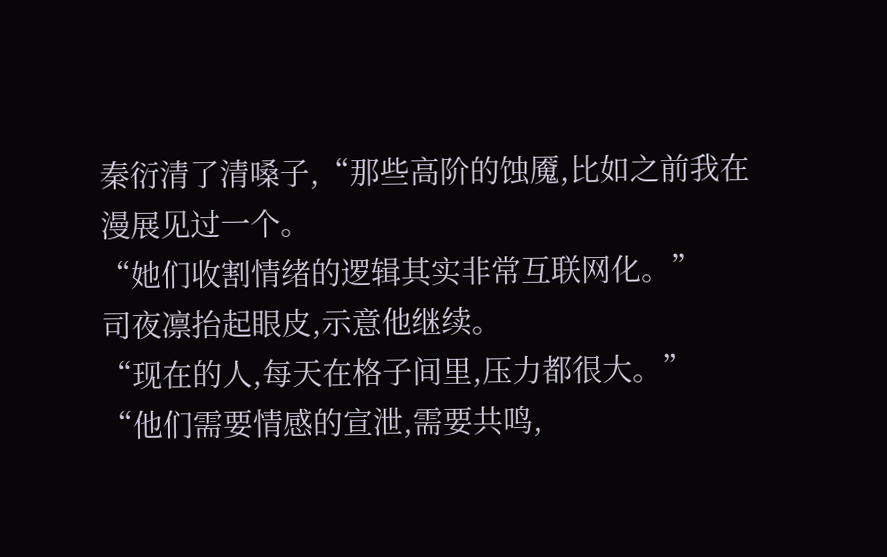秦衍清了清嗓子,“那些高阶的蚀魇,比如之前我在漫展见过一个。
“她们收割情绪的逻辑其实非常互联网化。”
司夜凛抬起眼皮,示意他继续。
“现在的人,每天在格子间里,压力都很大。”
“他们需要情感的宣泄,需要共鸣,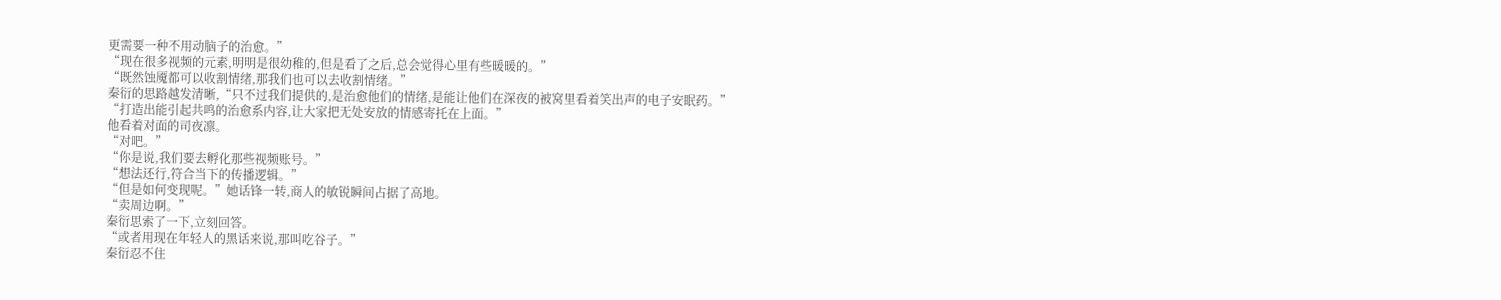更需要一种不用动脑子的治愈。”
“现在很多视频的元素,明明是很幼稚的,但是看了之后,总会觉得心里有些暖暖的。”
“既然蚀魇都可以收割情绪,那我们也可以去收割情绪。”
秦衍的思路越发清晰,“只不过我们提供的,是治愈他们的情绪,是能让他们在深夜的被窝里看着笑出声的电子安眠药。”
“打造出能引起共鸣的治愈系内容,让大家把无处安放的情感寄托在上面。”
他看着对面的司夜凛。
“对吧。”
“你是说,我们要去孵化那些视频账号。”
“想法还行,符合当下的传播逻辑。”
“但是如何变现呢。”她话锋一转,商人的敏锐瞬间占据了高地。
“卖周边啊。”
秦衍思索了一下,立刻回答。
“或者用现在年轻人的黑话来说,那叫吃谷子。”
秦衍忍不住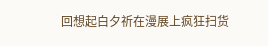回想起白夕祈在漫展上疯狂扫货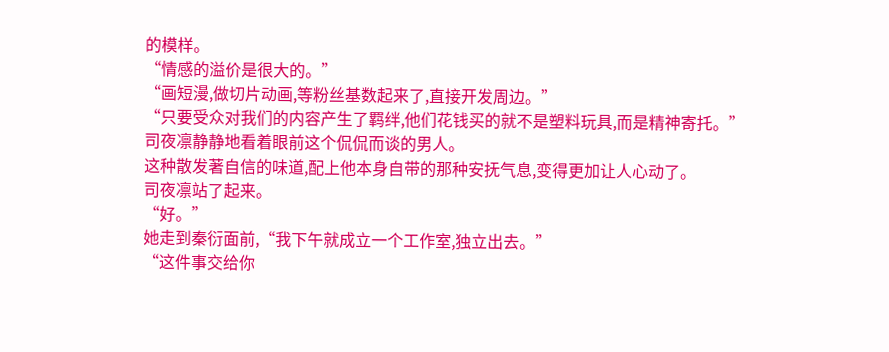的模样。
“情感的溢价是很大的。”
“画短漫,做切片动画,等粉丝基数起来了,直接开发周边。”
“只要受众对我们的内容产生了羁绊,他们花钱买的就不是塑料玩具,而是精神寄托。”
司夜凛静静地看着眼前这个侃侃而谈的男人。
这种散发著自信的味道,配上他本身自带的那种安抚气息,变得更加让人心动了。
司夜凛站了起来。
“好。”
她走到秦衍面前,“我下午就成立一个工作室,独立出去。”
“这件事交给你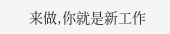来做,你就是新工作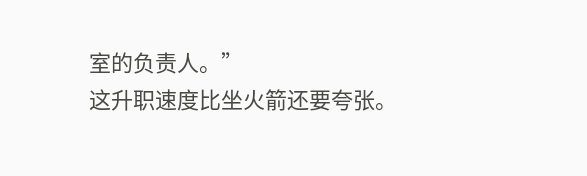室的负责人。”
这升职速度比坐火箭还要夸张。